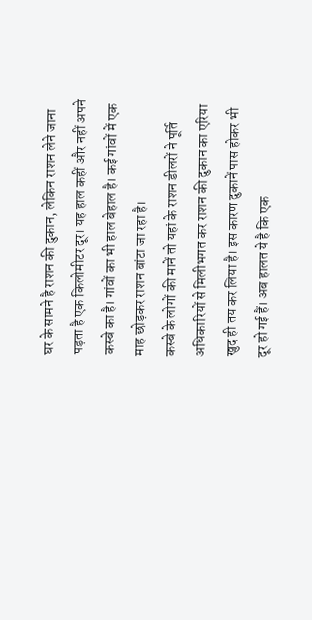घर के सामने है राशन की दुकान, लेकिन राशन लेने जाना पड़ता है एक किलोमीटर दूर। यह हाल कहीं और नहीं अपने कस्बे का है। गांवों का भी हाल बेहाल है। कई गांवों में एक माह छोड़कर राशन बांटा जा रहा है।
कस्बे के लोगों की मानें तो यहां के राशन डीलरों ने पूर्ति अधिकारियों से मिलीभगत कर राशन की दुकान का एरिया खुद ही तय कर लिया है। इस कारण दुकानें पास होकर भी दूर हो गई हैं। अब हालत ये है कि एक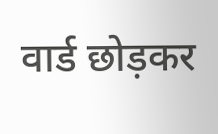वार्ड छोड़कर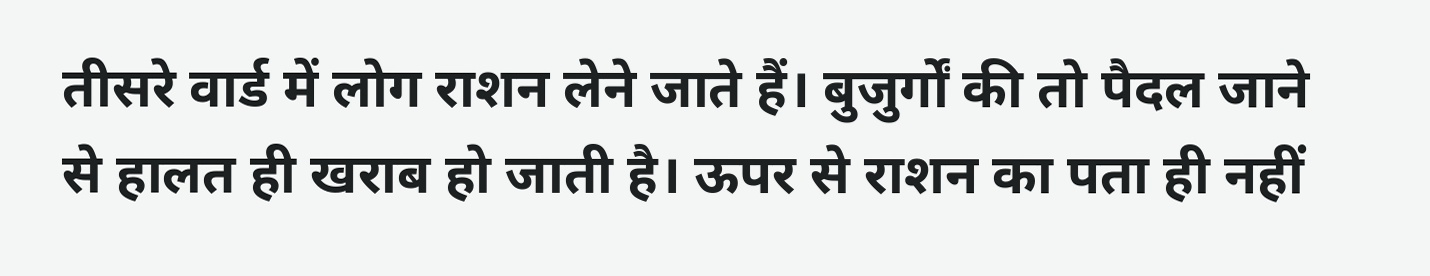तीसरे वार्ड में लोग राशन लेने जाते हैं। बुजुर्गों की तो पैदल जाने से हालत ही खराब हो जाती है। ऊपर से राशन का पता ही नहीं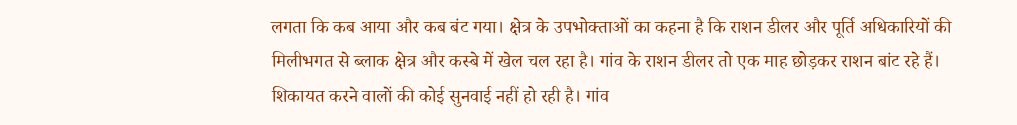लगता कि कब आया और कब बंट गया। क्षेत्र के उपभोक्ताओं का कहना है कि राशन डीलर और पूर्ति अधिकारियों की मिलीभगत से ब्लाक क्षेत्र और कस्बे में खेल चल रहा है। गांव के राशन डीलर तो एक माह छोड़कर राशन बांट रहे हैं। शिकायत करने वालों की कोई सुनवाई नहीं हो रही है। गांव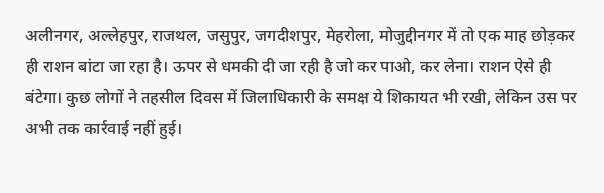अलीनगर, अल्लेहपुर, राजथल, जसुपुर, जगदीशपुर, मेहरोला, मोजुद्दीनगर में तो एक माह छोड़कर ही राशन बांटा जा रहा है। ऊपर से धमकी दी जा रही है जो कर पाओ, कर लेना। राशन ऐसे ही बंटेगा। कुछ लोगों ने तहसील दिवस में जिलाधिकारी के समक्ष ये शिकायत भी रखी, लेकिन उस पर अभी तक कार्रवाई नहीं हुई।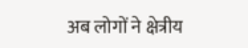अब लोगों ने क्षेत्रीय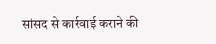सांसद से कार्रवाई कराने की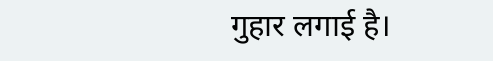गुहार लगाई है।